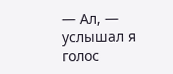— Ал, — услышал я голос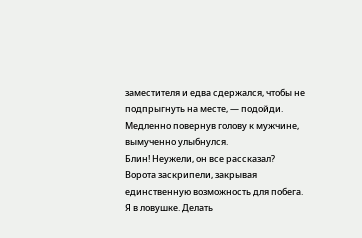заместителя и едва сдержался, чтобы не подпрыгнуть на месте, — подойди.
Медленно повернув голову к мужчине, вымученно улыбнулся.
Блин! Неужели, он все рассказал?
Ворота заскрипели, закрывая единственную возможность для побега. Я в ловушке. Делать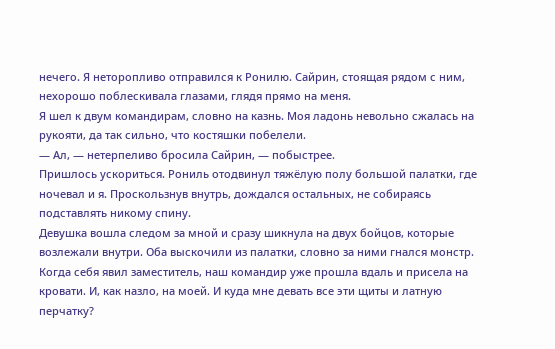нечего. Я неторопливо отправился к Ронилю. Сайрин, стоящая рядом с ним, нехорошо поблескивала глазами, глядя прямо на меня.
Я шел к двум командирам, словно на казнь. Моя ладонь невольно сжалась на рукояти, да так сильно, что костяшки побелели.
— Ал, — нетерпеливо бросила Сайрин, — побыстрее.
Пришлось ускориться. Рониль отодвинул тяжёлую полу большой палатки, где ночевал и я. Проскользнув внутрь, дождался остальных, не собираясь подставлять никому спину.
Девушка вошла следом за мной и сразу шикнула на двух бойцов, которые возлежали внутри. Оба выскочили из палатки, словно за ними гнался монстр.
Когда себя явил заместитель, наш командир уже прошла вдаль и присела на кровати. И, как назло, на моей. И куда мне девать все эти щиты и латную перчатку?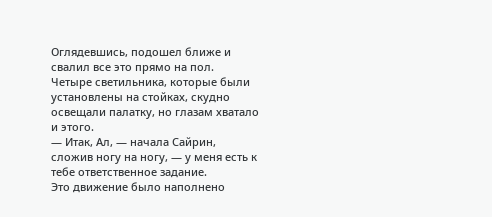Оглядевшись, подошел ближе и свалил все это прямо на пол.
Четыре светильника, которые были установлены на стойках, скудно освещали палатку, но глазам хватало и этого.
— Итак, Ал, — начала Сайрин, сложив ногу на ногу, — у меня есть к тебе ответственное задание.
Это движение было наполнено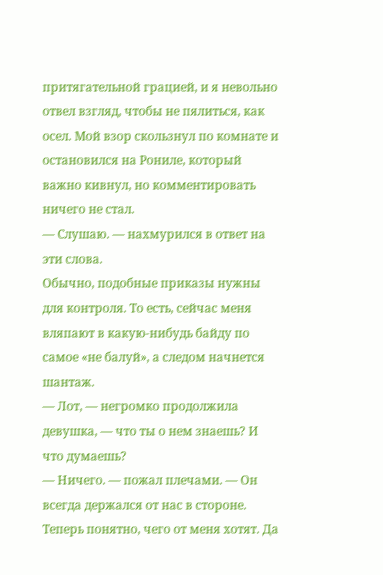притягательной грацией, и я невольно отвел взгляд, чтобы не пялиться, как осел. Мой взор скользнул по комнате и остановился на Рониле, который важно кивнул, но комментировать ничего не стал.
— Слушаю. — нахмурился в ответ на эти слова.
Обычно, подобные приказы нужны для контроля. То есть, сейчас меня вляпают в какую-нибудь байду по самое «не балуй», а следом начнется шантаж.
— Лот, — негромко продолжила девушка, — что ты о нем знаешь? И что думаешь?
— Ничего. — пожал плечами. — Он всегда держался от нас в стороне.
Теперь понятно, чего от меня хотят. Да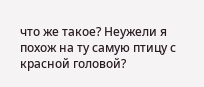что же такое? Неужели я похож на ту самую птицу с красной головой?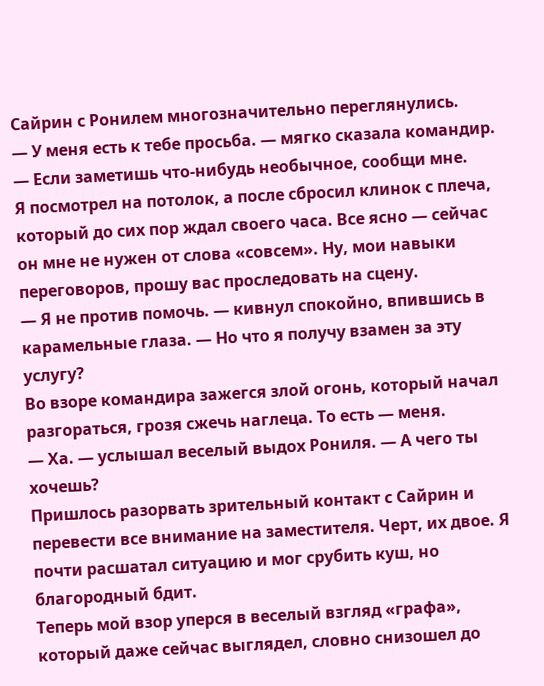Сайрин с Ронилем многозначительно переглянулись.
— У меня есть к тебе просьба. — мягко сказала командир. — Если заметишь что-нибудь необычное, сообщи мне.
Я посмотрел на потолок, а после сбросил клинок с плеча, который до сих пор ждал своего часа. Все ясно — сейчас он мне не нужен от слова «совсем». Ну, мои навыки переговоров, прошу вас проследовать на сцену.
— Я не против помочь. — кивнул спокойно, впившись в карамельные глаза. — Но что я получу взамен за эту услугу?
Во взоре командира зажегся злой огонь, который начал разгораться, грозя сжечь наглеца. То есть — меня.
— Ха. — услышал веселый выдох Рониля. — А чего ты хочешь?
Пришлось разорвать зрительный контакт с Сайрин и перевести все внимание на заместителя. Черт, их двое. Я почти расшатал ситуацию и мог срубить куш, но благородный бдит.
Теперь мой взор уперся в веселый взгляд «графа», который даже сейчас выглядел, словно снизошел до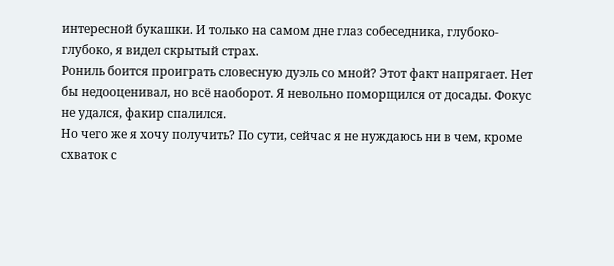интересной букашки. И только на самом дне глаз собеседника, глубоко-глубоко, я видел скрытый страх.
Рониль боится проиграть словесную дуэль со мной? Этот факт напрягает. Нет бы недооценивал, но всё наоборот. Я невольно поморщился от досады. Фокус не удался, факир спалился.
Но чего же я хочу получить? По сути, сейчас я не нуждаюсь ни в чем, кроме схваток с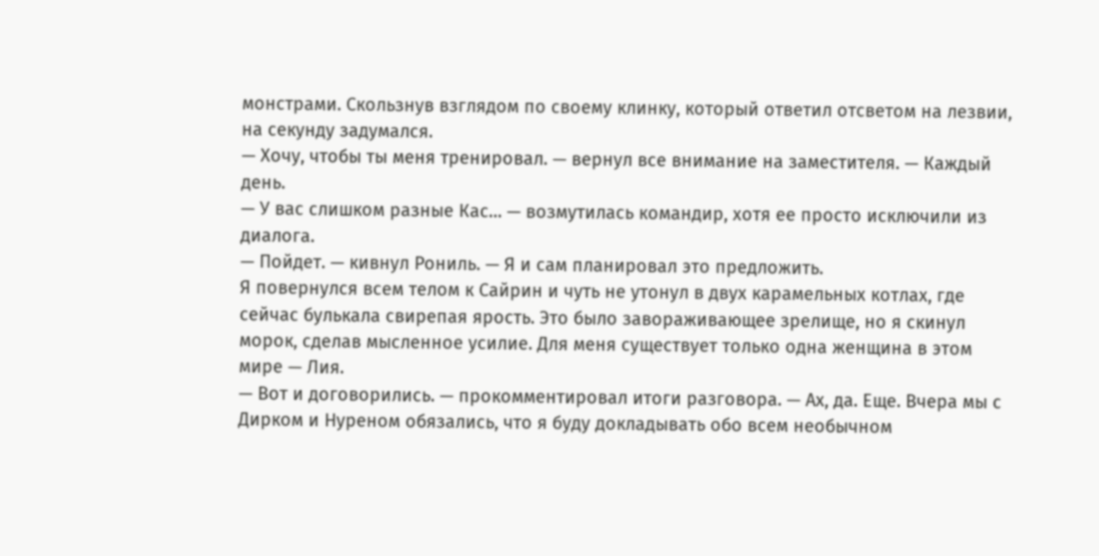монстрами. Скользнув взглядом по своему клинку, который ответил отсветом на лезвии, на секунду задумался.
— Хочу, чтобы ты меня тренировал. — вернул все внимание на заместителя. — Каждый день.
— У вас слишком разные Кас… — возмутилась командир, хотя ее просто исключили из диалога.
— Пойдет. — кивнул Рониль. — Я и сам планировал это предложить.
Я повернулся всем телом к Сайрин и чуть не утонул в двух карамельных котлах, где сейчас булькала свирепая ярость. Это было завораживающее зрелище, но я скинул морок, сделав мысленное усилие. Для меня существует только одна женщина в этом мире — Лия.
— Вот и договорились. — прокомментировал итоги разговора. — Ах, да. Еще. Вчера мы с Дирком и Нуреном обязались, что я буду докладывать обо всем необычном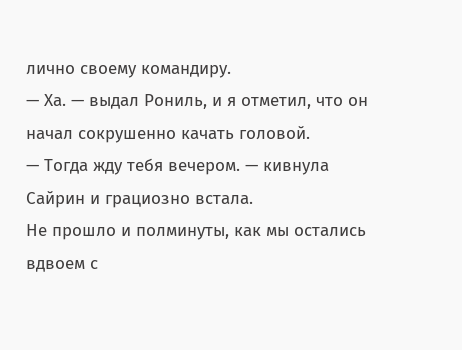лично своему командиру.
— Ха. — выдал Рониль, и я отметил, что он начал сокрушенно качать головой.
— Тогда жду тебя вечером. — кивнула Сайрин и грациозно встала.
Не прошло и полминуты, как мы остались вдвоем с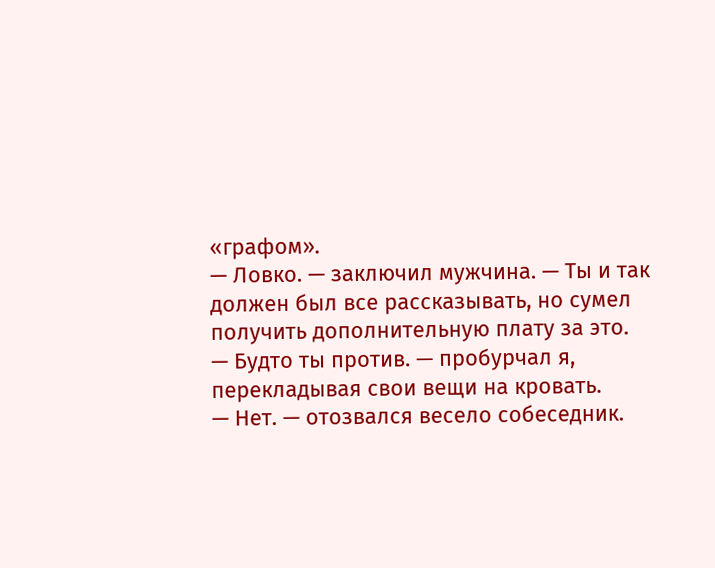«графом».
— Ловко. — заключил мужчина. — Ты и так должен был все рассказывать, но сумел получить дополнительную плату за это.
— Будто ты против. — пробурчал я, перекладывая свои вещи на кровать.
— Нет. — отозвался весело собеседник.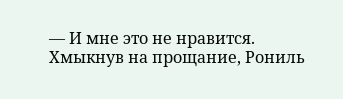— И мне это не нравится.
Хмыкнув на прощание, Рониль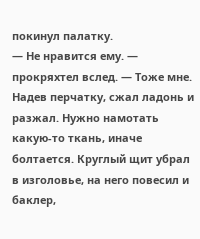покинул палатку.
— Не нравится ему. — прокряхтел вслед. — Тоже мне.
Надев перчатку, сжал ладонь и разжал. Нужно намотать какую-то ткань, иначе болтается. Круглый щит убрал в изголовье, на него повесил и баклер,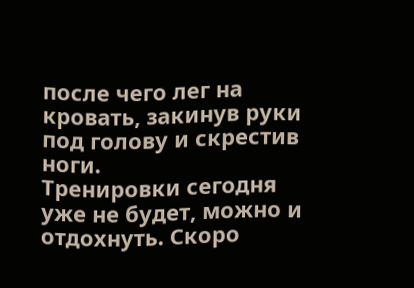после чего лег на кровать, закинув руки под голову и скрестив ноги.
Тренировки сегодня уже не будет, можно и отдохнуть. Скоро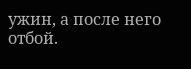ужин, а после него отбой.